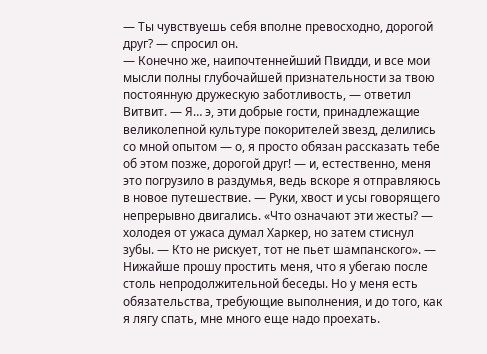— Ты чувствуешь себя вполне превосходно, дорогой друг? — спросил он.
— Конечно же, наипочтеннейший Пвидди, и все мои мысли полны глубочайшей признательности за твою постоянную дружескую заботливость, — ответил Витвит. — Я… э, эти добрые гости, принадлежащие великолепной культуре покорителей звезд, делились со мной опытом — о, я просто обязан рассказать тебе об этом позже, дорогой друг! — и, естественно, меня это погрузило в раздумья, ведь вскоре я отправляюсь в новое путешествие. — Руки, хвост и усы говорящего непрерывно двигались. «Что означают эти жесты? — холодея от ужаса думал Харкер, но затем стиснул зубы. — Кто не рискует, тот не пьет шампанского». — Нижайше прошу простить меня, что я убегаю после столь непродолжительной беседы. Но у меня есть обязательства, требующие выполнения, и до того, как я лягу спать, мне много еще надо проехать.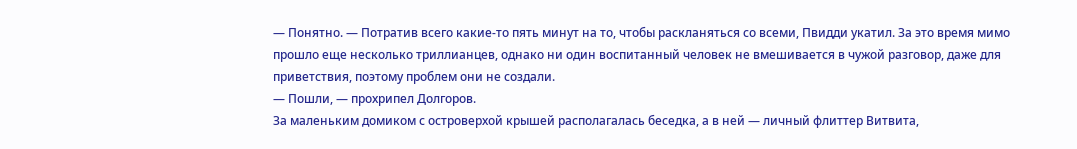— Понятно. — Потратив всего какие-то пять минут на то, чтобы раскланяться со всеми, Пвидди укатил. За это время мимо прошло еще несколько триллианцев, однако ни один воспитанный человек не вмешивается в чужой разговор, даже для приветствия, поэтому проблем они не создали.
— Пошли, — прохрипел Долгоров.
За маленьким домиком с островерхой крышей располагалась беседка, а в ней — личный флиттер Витвита,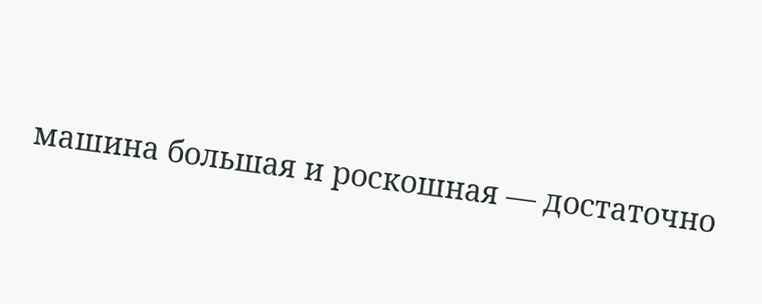машина большая и роскошная — достаточно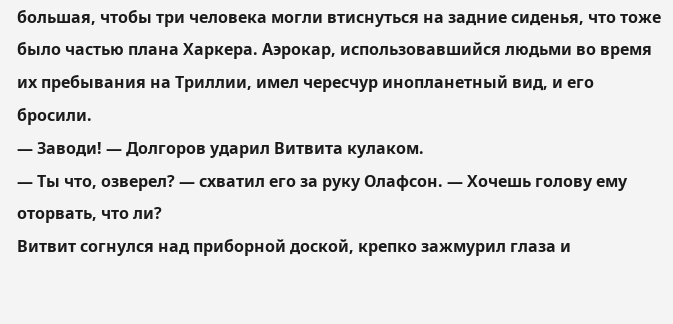большая, чтобы три человека могли втиснуться на задние сиденья, что тоже было частью плана Харкера. Аэрокар, использовавшийся людьми во время их пребывания на Триллии, имел чересчур инопланетный вид, и его бросили.
— Заводи! — Долгоров ударил Витвита кулаком.
— Ты что, озверел? — схватил его за руку Олафсон. — Хочешь голову ему оторвать, что ли?
Витвит согнулся над приборной доской, крепко зажмурил глаза и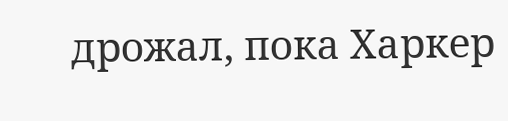дрожал, пока Харкер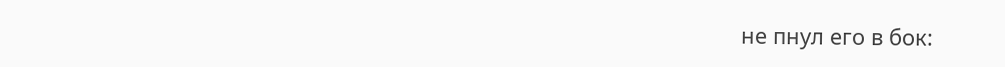не пнул его в бок: